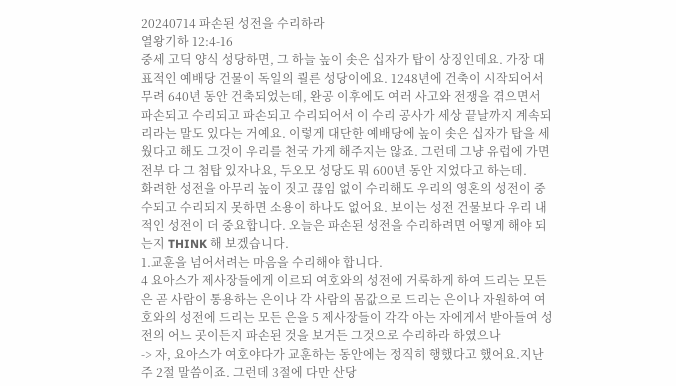20240714 파손된 성전을 수리하라
열왕기하 12:4-16
중세 고딕 양식 성당하면, 그 하늘 높이 솟은 십자가 탑이 상징인데요. 가장 대표적인 예배당 건물이 독일의 쾰른 성당이에요. 1248년에 건축이 시작되어서 무려 640년 동안 건축되었는데, 완공 이후에도 여러 사고와 전쟁을 겪으면서 파손되고 수리되고 파손되고 수리되어서 이 수리 공사가 세상 끝날까지 계속되리라는 말도 있다는 거예요. 이렇게 대단한 예배당에 높이 솟은 십자가 탑을 세웠다고 해도 그것이 우리를 천국 가게 해주지는 않죠. 그런데 그냥 유럽에 가면 전부 다 그 첨탑 있자나요, 두오모 성당도 뭐 600년 동안 지었다고 하는데.
화려한 성전을 아무리 높이 짓고 끊임 없이 수리해도 우리의 영혼의 성전이 중수되고 수리되지 못하면 소용이 하나도 없어요. 보이는 성전 건물보다 우리 내적인 성전이 더 중요합니다. 오늘은 파손된 성전을 수리하려면 어떻게 해야 되는지 THINK 해 보겠습니다.
1.교훈을 넘어서려는 마음을 수리해야 합니다.
4 요아스가 제사장들에게 이르되 여호와의 성전에 거룩하게 하여 드리는 모든 은 곧 사람이 통용하는 은이나 각 사람의 몸값으로 드리는 은이나 자원하여 여호와의 성전에 드리는 모든 은을 5 제사장들이 각각 아는 자에게서 받아들여 성전의 어느 곳이든지 파손된 것을 보거든 그것으로 수리하라 하였으나
-> 자, 요아스가 여호야다가 교훈하는 동안에는 정직히 행했다고 했어요.지난주 2절 말씀이죠. 그런데 3절에 다만 산당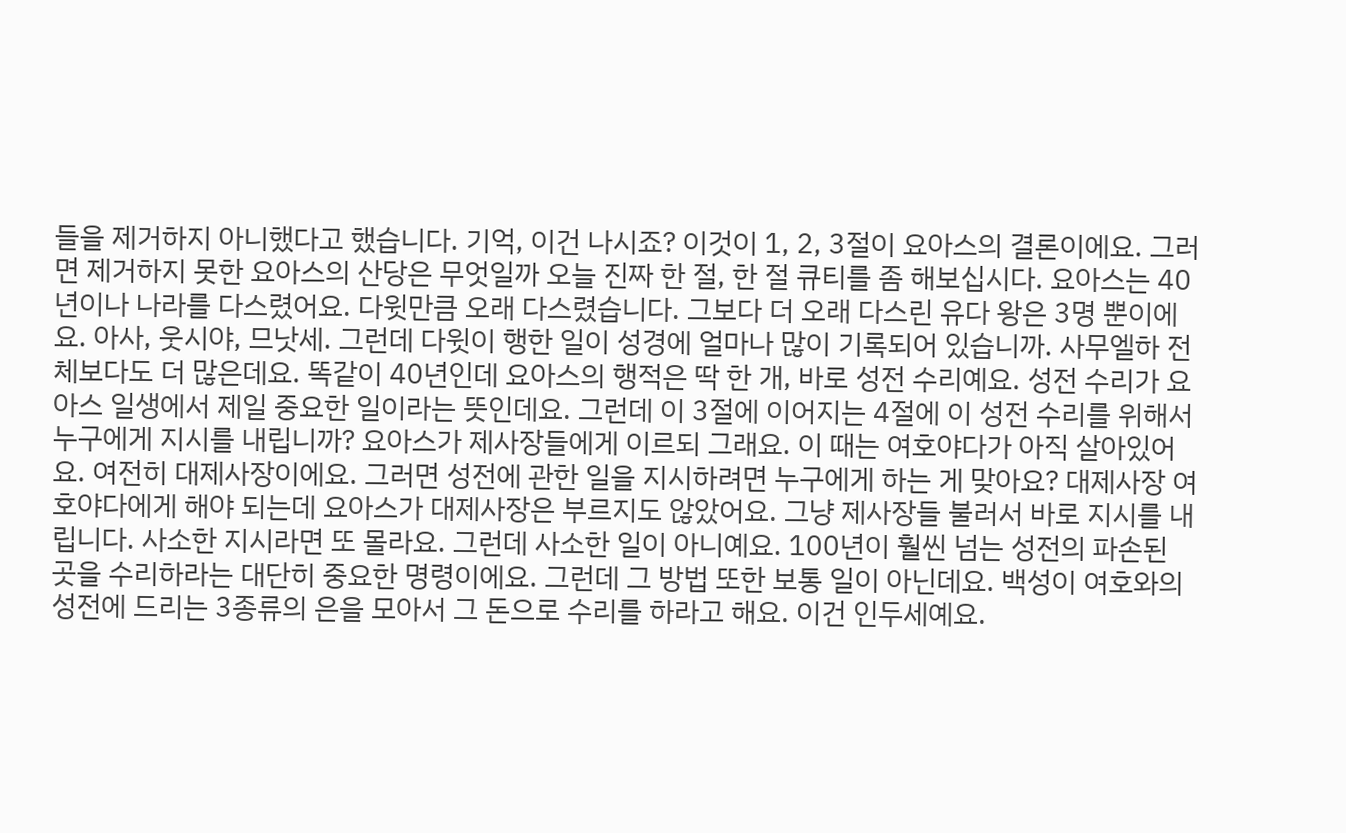들을 제거하지 아니했다고 했습니다. 기억, 이건 나시죠? 이것이 1, 2, 3절이 요아스의 결론이에요. 그러면 제거하지 못한 요아스의 산당은 무엇일까 오늘 진짜 한 절, 한 절 큐티를 좀 해보십시다. 요아스는 40년이나 나라를 다스렸어요. 다윗만큼 오래 다스렸습니다. 그보다 더 오래 다스린 유다 왕은 3명 뿐이에요. 아사, 웃시야, 므낫세. 그런데 다윗이 행한 일이 성경에 얼마나 많이 기록되어 있습니까. 사무엘하 전체보다도 더 많은데요. 똑같이 40년인데 요아스의 행적은 딱 한 개, 바로 성전 수리예요. 성전 수리가 요아스 일생에서 제일 중요한 일이라는 뜻인데요. 그런데 이 3절에 이어지는 4절에 이 성전 수리를 위해서 누구에게 지시를 내립니까? 요아스가 제사장들에게 이르되 그래요. 이 때는 여호야다가 아직 살아있어요. 여전히 대제사장이에요. 그러면 성전에 관한 일을 지시하려면 누구에게 하는 게 맞아요? 대제사장 여호야다에게 해야 되는데 요아스가 대제사장은 부르지도 않았어요. 그냥 제사장들 불러서 바로 지시를 내립니다. 사소한 지시라면 또 몰라요. 그런데 사소한 일이 아니예요. 100년이 훨씬 넘는 성전의 파손된 곳을 수리하라는 대단히 중요한 명령이에요. 그런데 그 방법 또한 보통 일이 아닌데요. 백성이 여호와의 성전에 드리는 3종류의 은을 모아서 그 돈으로 수리를 하라고 해요. 이건 인두세예요.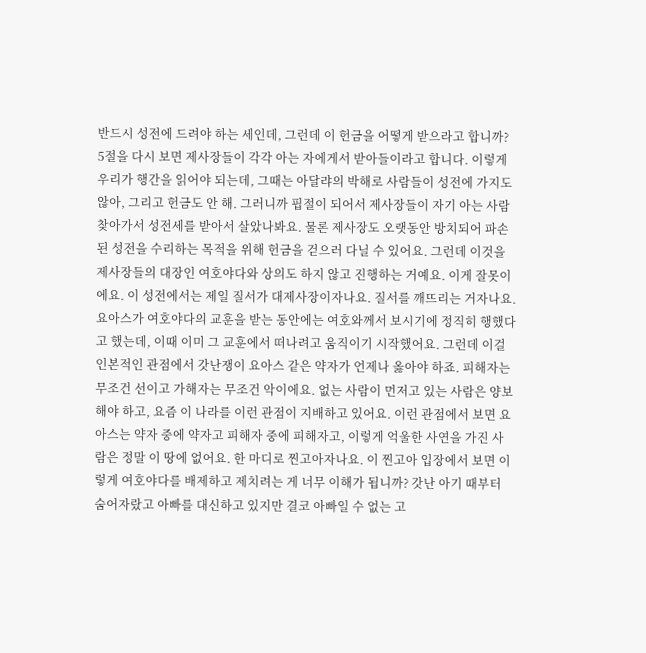반드시 성전에 드려야 하는 세인데, 그런데 이 헌금을 어떻게 받으라고 합니까? 5절을 다시 보면 제사장들이 각각 아는 자에게서 받아들이라고 합니다. 이렇게 우리가 행간을 읽어야 되는데, 그때는 아달랴의 박해로 사람들이 성전에 가지도 않아, 그리고 헌금도 안 해. 그러니까 핍절이 되어서 제사장들이 자기 아는 사람 찾아가서 성전세를 받아서 살았나봐요. 물론 제사장도 오랫동안 방치되어 파손된 성전을 수리하는 목적을 위해 헌금을 걷으러 다닐 수 있어요. 그런데 이것을 제사장들의 대장인 여호야다와 상의도 하지 않고 진행하는 거예요. 이게 잘못이에요. 이 성전에서는 제일 질서가 대제사장이자나요. 질서를 깨뜨리는 거자나요. 요아스가 여호야다의 교훈을 받는 동안에는 여호와께서 보시기에 정직히 행했다고 했는데, 이때 이미 그 교훈에서 떠나려고 움직이기 시작했어요. 그런데 이걸 인본적인 관점에서 갓난쟁이 요아스 같은 약자가 언제나 옳아야 하죠. 피해자는 무조건 선이고 가해자는 무조건 악이에요. 없는 사람이 먼저고 있는 사람은 양보해야 하고, 요즘 이 나라를 이런 관점이 지배하고 있어요. 이런 관점에서 보면 요아스는 약자 중에 약자고 피해자 중에 피해자고, 이렇게 억울한 사연을 가진 사람은 정말 이 땅에 없어요. 한 마디로 찐고아자나요. 이 찐고아 입장에서 보면 이렇게 여호야다를 배제하고 제치려는 게 너무 이해가 됩니까? 갓난 아기 때부터 숨어자랐고 아빠를 대신하고 있지만 결코 아빠일 수 없는 고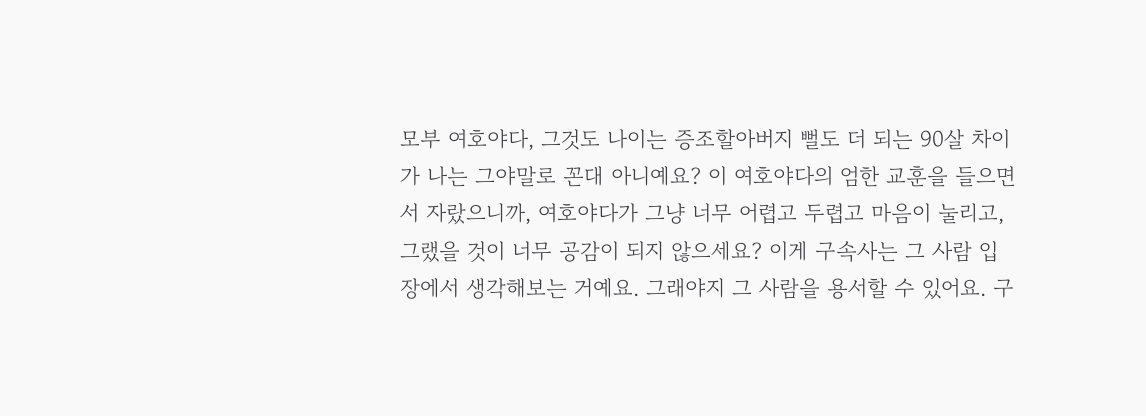모부 여호야다, 그것도 나이는 증조할아버지 뻘도 더 되는 90살 차이가 나는 그야말로 꼰대 아니예요? 이 여호야다의 엄한 교훈을 들으면서 자랐으니까, 여호야다가 그냥 너무 어렵고 두렵고 마음이 눌리고, 그랬을 것이 너무 공감이 되지 않으세요? 이게 구속사는 그 사람 입장에서 생각해보는 거예요. 그래야지 그 사람을 용서할 수 있어요. 구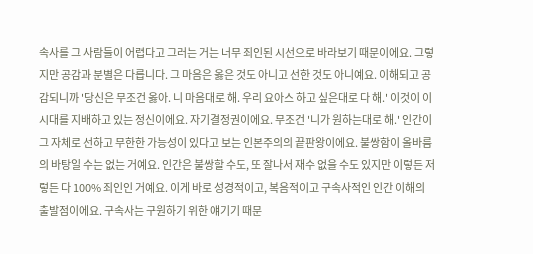속사를 그 사람들이 어렵다고 그러는 거는 너무 죄인된 시선으로 바라보기 때문이에요. 그렇지만 공감과 분별은 다릅니다. 그 마음은 옳은 것도 아니고 선한 것도 아니예요. 이해되고 공감되니까 '당신은 무조건 옳아. 니 마음대로 해. 우리 요아스 하고 싶은대로 다 해.' 이것이 이 시대를 지배하고 있는 정신이에요. 자기결정권이에요. 무조건 '니가 원하는대로 해.' 인간이 그 자체로 선하고 무한한 가능성이 있다고 보는 인본주의의 끝판왕이에요. 불쌍함이 올바름의 바탕일 수는 없는 거예요. 인간은 불쌍할 수도, 또 잘나서 재수 없을 수도 있지만 이렇든 저렇든 다 100% 죄인인 거예요. 이게 바로 성경적이고, 복음적이고 구속사적인 인간 이해의 출발점이에요. 구속사는 구원하기 위한 얘기기 때문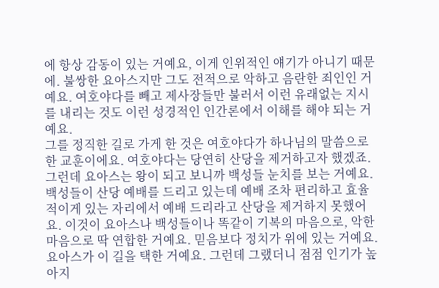에 항상 감동이 있는 거예요, 이게 인위적인 얘기가 아니기 때문에. 불쌍한 요아스지만 그도 전적으로 악하고 음란한 죄인인 거예요. 여호야다를 빼고 제사장들만 불러서 이런 유래없는 지시를 내리는 것도 이런 성경적인 인간론에서 이해를 해야 되는 거예요.
그를 정직한 길로 가게 한 것은 여호야다가 하나님의 말씀으로 한 교훈이에요. 여호야다는 당연히 산당을 제거하고자 했겠죠. 그런데 요아스는 왕이 되고 보니까 백성들 눈치를 보는 거예요. 백성들이 산당 예배를 드리고 있는데 예배 조차 편리하고 효율적이게 있는 자리에서 예배 드리라고 산당을 제거하지 못했어요. 이것이 요아스나 백성들이나 똑같이 기복의 마음으로, 악한 마음으로 딱 연합한 거예요. 믿음보다 정치가 위에 있는 거예요. 요아스가 이 길을 택한 거예요. 그런데 그랬더니 점점 인기가 높아지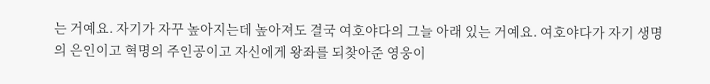는 거예요. 자기가 자꾸 높아지는데 높아져도 결국 여호야다의 그늘 아래 있는 거예요. 여호야다가 자기 생명의 은인이고 혁명의 주인공이고 자신에게 왕좌를 되찾아준 영웅이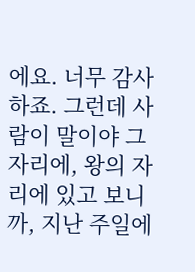에요. 너무 감사하죠. 그런데 사람이 말이야 그 자리에, 왕의 자리에 있고 보니까, 지난 주일에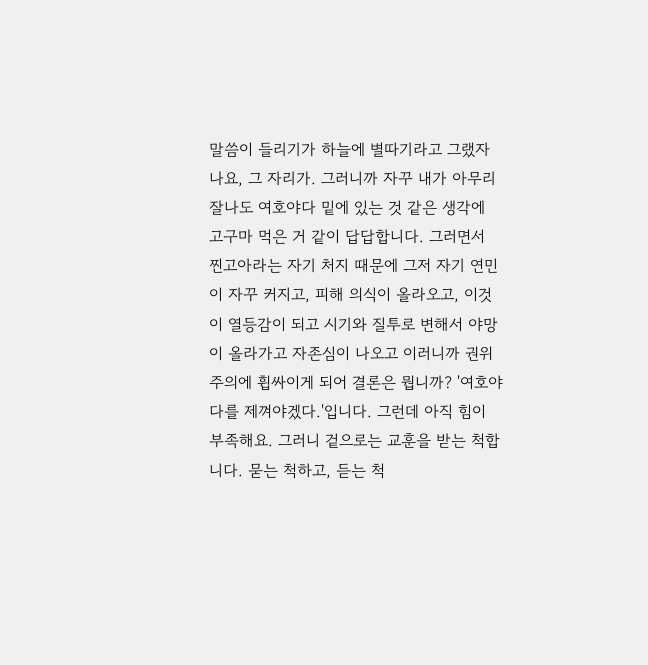말씀이 들리기가 하늘에 별따기라고 그랬자나요, 그 자리가. 그러니까 자꾸 내가 아무리 잘나도 여호야다 밑에 있는 것 같은 생각에 고구마 먹은 거 같이 답답합니다. 그러면서 찐고아라는 자기 처지 때문에 그저 자기 연민이 자꾸 커지고, 피해 의식이 올라오고, 이것이 열등감이 되고 시기와 질투로 변해서 야망이 올라가고 자존심이 나오고 이러니까 권위주의에 휩싸이게 되어 결론은 뭡니까? '여호야다를 제껴야겠다.'입니다. 그런데 아직 힘이 부족해요. 그러니 겉으로는 교훈을 받는 척합니다. 묻는 척하고, 듣는 척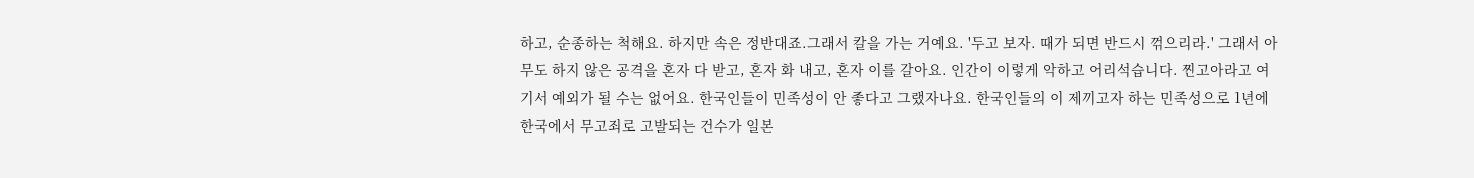하고, 순종하는 척해요. 하지만 속은 정반대죠.그래서 칼을 가는 거예요. '두고 보자. 때가 되면 반드시 꺾으리라.' 그래서 아무도 하지 않은 공격을 혼자 다 받고, 혼자 화 내고, 혼자 이를 갈아요. 인간이 이렇게 악하고 어리석습니다. 찐고아라고 여기서 예외가 될 수는 없어요. 한국인들이 민족성이 안 좋다고 그랬자나요. 한국인들의 이 제끼고자 하는 민족성으로 1년에 한국에서 무고죄로 고발되는 건수가 일본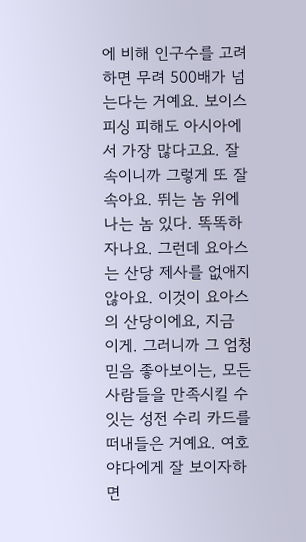에 비해 인구수를 고려하면 무려 500배가 넘는다는 거예요. 보이스 피싱 피해도 아시아에서 가장 많다고요. 잘 속이니까 그렇게 또 잘 속아요. 뛰는 놈 위에 나는 놈 있다. 똑똑하자나요. 그런데 요아스는 산당 제사를 없애지 않아요. 이것이 요아스의 산당이에요, 지금 이게. 그러니까 그 엄청 믿음 좋아보이는, 모든 사람들을 만족시킬 수 잇는 성전 수리 카드를 떠내들은 거예요. 여호야다에게 잘 보이자하면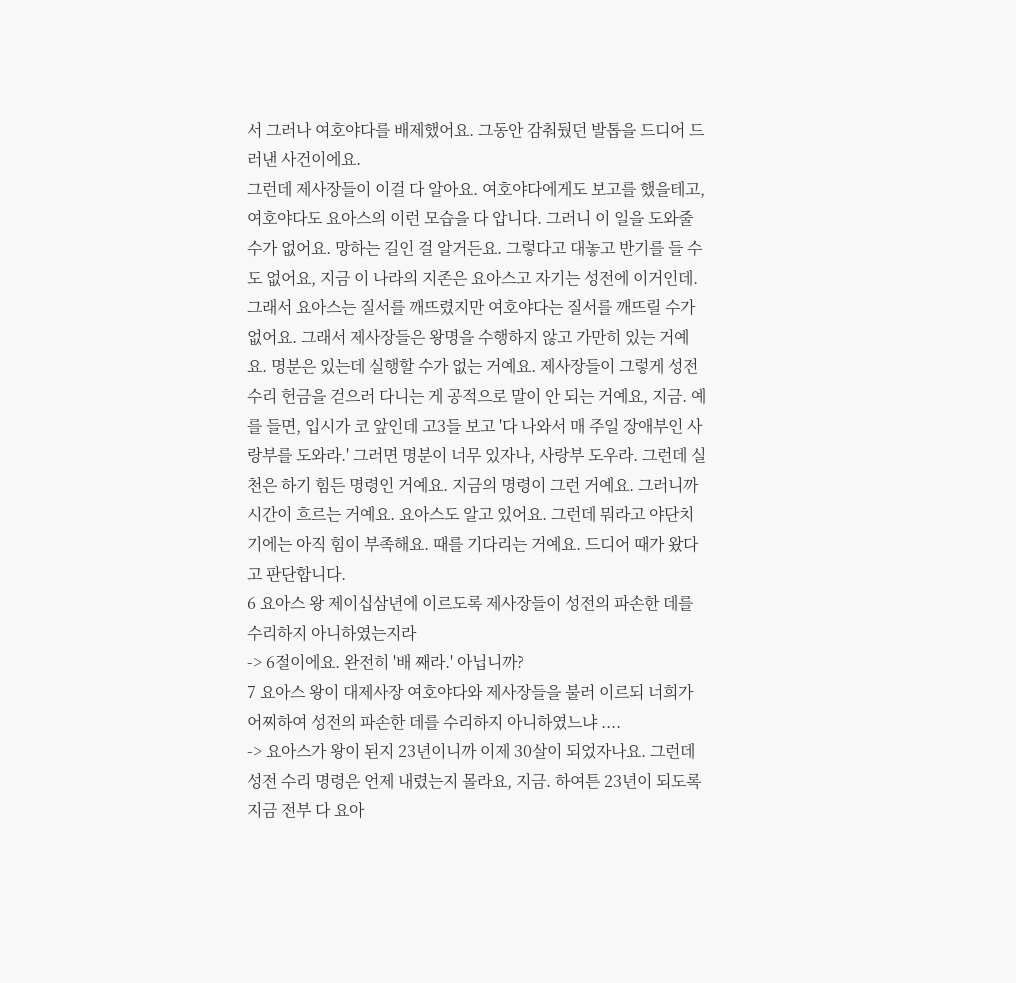서 그러나 여호야다를 배제했어요. 그동안 감춰뒀던 발톱을 드디어 드러낸 사건이에요.
그런데 제사장들이 이걸 다 알아요. 여호야다에게도 보고를 했을테고, 여호야다도 요아스의 이런 모습을 다 압니다. 그러니 이 일을 도와줄 수가 없어요. 망하는 길인 걸 알거든요. 그렇다고 대놓고 반기를 들 수도 없어요, 지금 이 나라의 지존은 요아스고 자기는 성전에 이거인데. 그래서 요아스는 질서를 깨뜨렸지만 여호야다는 질서를 깨뜨릴 수가 없어요. 그래서 제사장들은 왕명을 수행하지 않고 가만히 있는 거예요. 명분은 있는데 실행할 수가 없는 거예요. 제사장들이 그렇게 성전 수리 헌금을 걷으러 다니는 게 공적으로 말이 안 되는 거예요, 지금. 예를 들면, 입시가 코 앞인데 고3들 보고 '다 나와서 매 주일 장애부인 사랑부를 도와라.' 그러면 명분이 너무 있자나, 사랑부 도우라. 그런데 실천은 하기 힘든 명령인 거예요. 지금의 명령이 그런 거예요. 그러니까 시간이 흐르는 거예요. 요아스도 알고 있어요. 그런데 뭐라고 야단치기에는 아직 힘이 부족해요. 때를 기다리는 거예요. 드디어 때가 왔다고 판단합니다.
6 요아스 왕 제이십삼년에 이르도록 제사장들이 성전의 파손한 데를 수리하지 아니하였는지라
-> 6절이에요. 완전히 '배 째라.' 아닙니까?
7 요아스 왕이 대제사장 여호야다와 제사장들을 불러 이르되 너희가 어찌하여 성전의 파손한 데를 수리하지 아니하였느냐 ....
-> 요아스가 왕이 된지 23년이니까 이제 30살이 되었자나요. 그런데 성전 수리 명령은 언제 내렸는지 몰라요, 지금. 하여튼 23년이 되도록 지금 전부 다 요아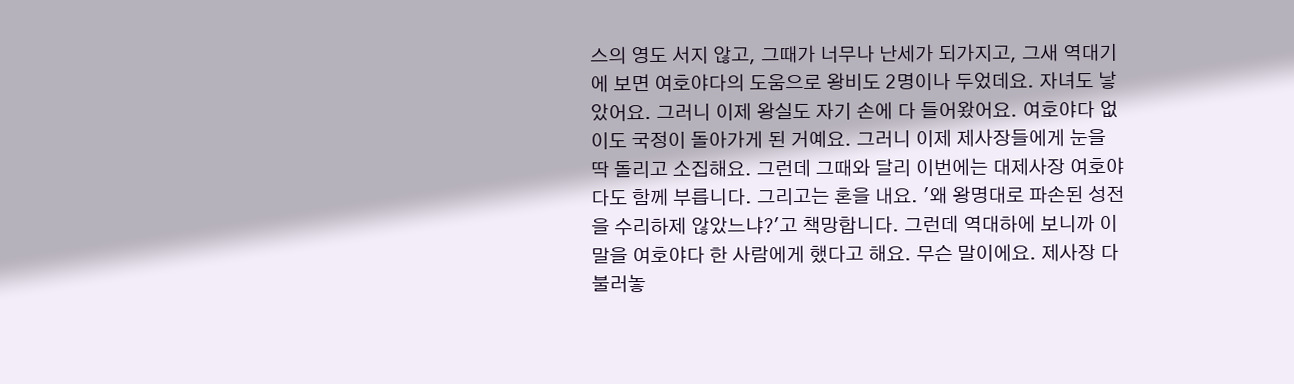스의 영도 서지 않고, 그때가 너무나 난세가 되가지고, 그새 역대기에 보면 여호야다의 도움으로 왕비도 2명이나 두었데요. 자녀도 낳았어요. 그러니 이제 왕실도 자기 손에 다 들어왔어요. 여호야다 없이도 국정이 돌아가게 된 거예요. 그러니 이제 제사장들에게 눈을 딱 돌리고 소집해요. 그런데 그때와 달리 이번에는 대제사장 여호야다도 함께 부릅니다. 그리고는 혼을 내요. '왜 왕명대로 파손된 성전을 수리하제 않았느냐?'고 책망합니다. 그런데 역대하에 보니까 이 말을 여호야다 한 사람에게 했다고 해요. 무슨 말이에요. 제사장 다 불러놓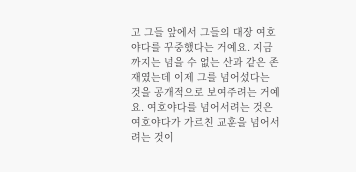고 그들 앞에서 그들의 대장 여호야다를 꾸중했다는 거예요. 지금까지는 넘을 수 없는 산과 같은 존재였는데 이제 그를 넘어섰다는 것을 공개적으로 보여주려는 거예요. 여호야다를 넘어서려는 것은 여호야다가 가르친 교훈을 넘어서려는 것이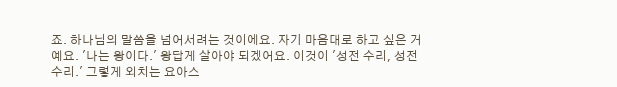죠. 하나님의 말씀을 넘어서려는 것이에요. 자기 마음대로 하고 싶은 거예요. '나는 왕이다.' 왕답게 살아야 되겠어요. 이것이 '성전 수리, 성전 수리.' 그렇게 외치는 요아스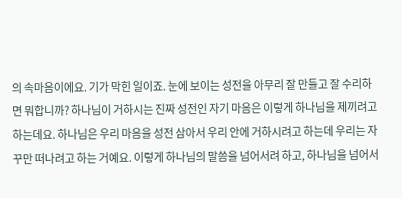의 속마음이에요. 기가 막힌 일이죠. 눈에 보이는 성전을 아무리 잘 만들고 잘 수리하면 뭐합니까? 하나님이 거하시는 진짜 성전인 자기 마음은 이렇게 하나님을 제끼려고 하는데요. 하나님은 우리 마음을 성전 삼아서 우리 안에 거하시려고 하는데 우리는 자꾸만 떠나려고 하는 거예요. 이렇게 하나님의 말씀을 넘어서려 하고, 하나님을 넘어서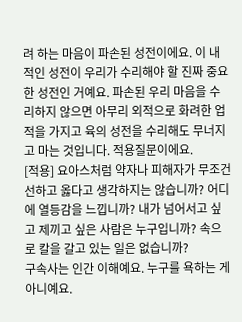려 하는 마음이 파손된 성전이에요. 이 내적인 성전이 우리가 수리해야 할 진짜 중요한 성전인 거예요. 파손된 우리 마음을 수리하지 않으면 아무리 외적으로 화려한 업적을 가지고 육의 성전을 수리해도 무너지고 마는 것입니다. 적용질문이에요.
[적용] 요아스처럼 약자나 피해자가 무조건 선하고 옳다고 생각하지는 않습니까? 어디에 열등감을 느낍니까? 내가 넘어서고 싶고 제끼고 싶은 사람은 누구입니까? 속으로 칼을 갈고 있는 일은 없습니까?
구속사는 인간 이해예요. 누구를 욕하는 게 아니예요.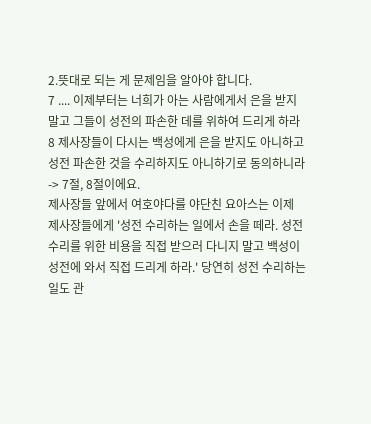2.뜻대로 되는 게 문제임을 알아야 합니다.
7 .... 이제부터는 너희가 아는 사람에게서 은을 받지 말고 그들이 성전의 파손한 데를 위하여 드리게 하라 8 제사장들이 다시는 백성에게 은을 받지도 아니하고 성전 파손한 것을 수리하지도 아니하기로 동의하니라
-> 7절, 8절이에요.
제사장들 앞에서 여호야다를 야단친 요아스는 이제 제사장들에게 '성전 수리하는 일에서 손을 떼라. 성전 수리를 위한 비용을 직접 받으러 다니지 말고 백성이 성전에 와서 직접 드리게 하라.' 당연히 성전 수리하는 일도 관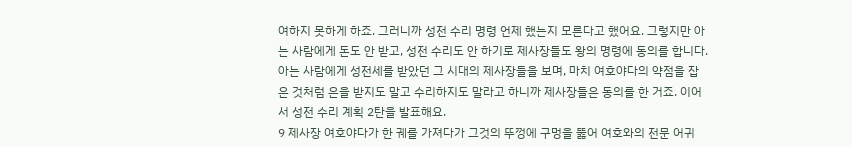여하지 못하게 하죠. 그러니까 성전 수리 명령 언제 했는지 모른다고 했어요. 그렇지만 아는 사람에게 돈도 안 받고, 성전 수리도 안 하기로 제사장들도 왕의 명령에 동의를 합니다. 아는 사람에게 성전세를 받았던 그 시대의 제사장들을 보며, 마치 여호야다의 약점을 잡은 것처럼 은을 받지도 말고 수리하지도 말라고 하니까 제사장들은 동의를 한 거죠. 이어서 성전 수리 계획 2탄을 발표해요.
9 제사장 여호야다가 한 궤를 가져다가 그것의 뚜껑에 구멍을 뚫어 여호와의 전문 어귀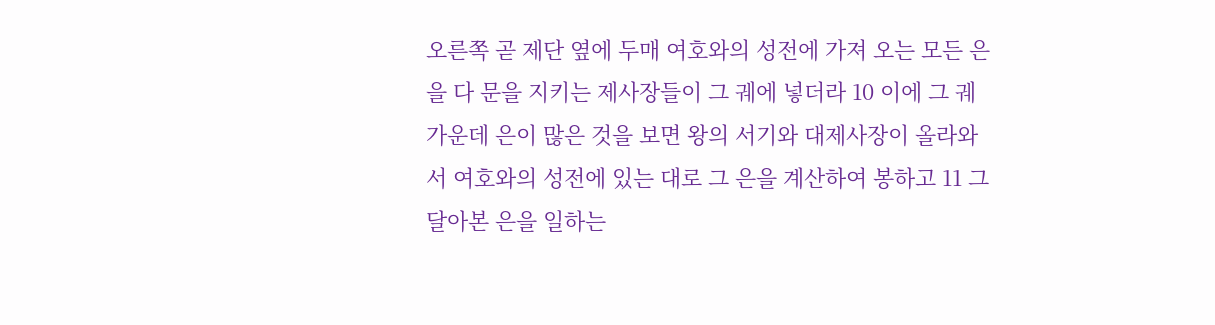오른쪽 곧 제단 옆에 두매 여호와의 성전에 가져 오는 모든 은을 다 문을 지키는 제사장들이 그 궤에 넣더라 10 이에 그 궤 가운데 은이 많은 것을 보면 왕의 서기와 대제사장이 올라와서 여호와의 성전에 있는 대로 그 은을 계산하여 봉하고 11 그 달아본 은을 일하는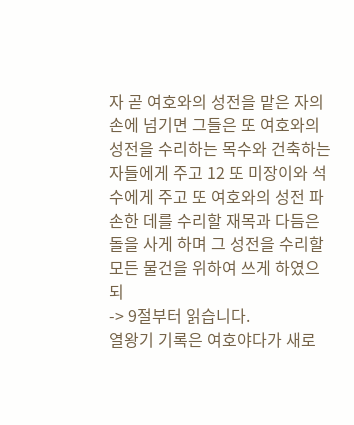자 곧 여호와의 성전을 맡은 자의 손에 넘기면 그들은 또 여호와의 성전을 수리하는 목수와 건축하는 자들에게 주고 12 또 미장이와 석수에게 주고 또 여호와의 성전 파손한 데를 수리할 재목과 다듬은 돌을 사게 하며 그 성전을 수리할 모든 물건을 위하여 쓰게 하였으되
-> 9절부터 읽습니다.
열왕기 기록은 여호야다가 새로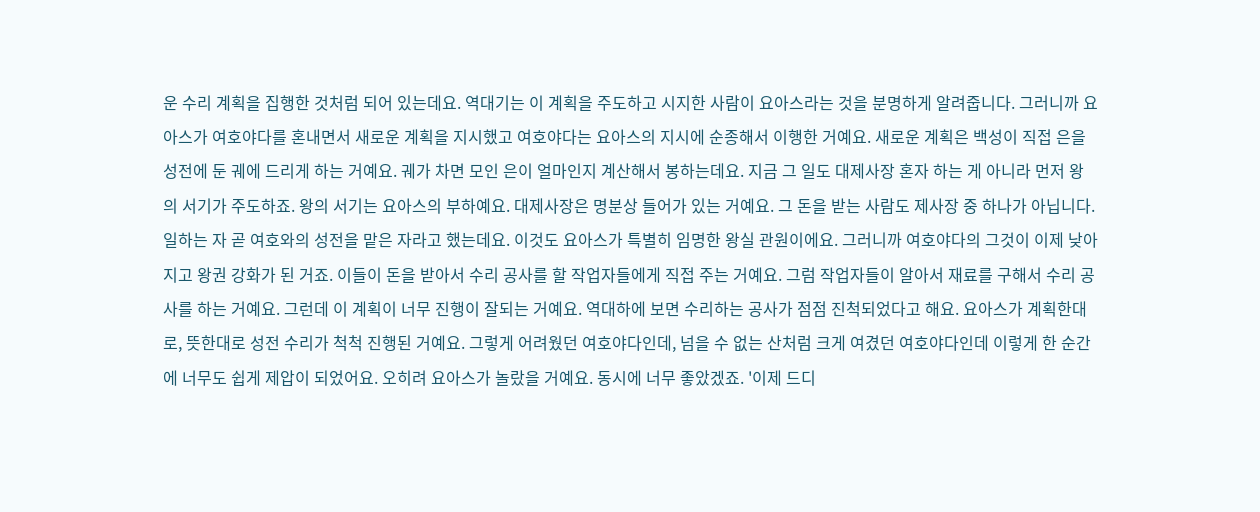운 수리 계획을 집행한 것처럼 되어 있는데요. 역대기는 이 계획을 주도하고 시지한 사람이 요아스라는 것을 분명하게 알려줍니다. 그러니까 요아스가 여호야다를 혼내면서 새로운 계획을 지시했고 여호야다는 요아스의 지시에 순종해서 이행한 거예요. 새로운 계획은 백성이 직접 은을 성전에 둔 궤에 드리게 하는 거예요. 궤가 차면 모인 은이 얼마인지 계산해서 봉하는데요. 지금 그 일도 대제사장 혼자 하는 게 아니라 먼저 왕의 서기가 주도하죠. 왕의 서기는 요아스의 부하예요. 대제사장은 명분상 들어가 있는 거예요. 그 돈을 받는 사람도 제사장 중 하나가 아닙니다. 일하는 자 곧 여호와의 성전을 맡은 자라고 했는데요. 이것도 요아스가 특별히 임명한 왕실 관원이에요. 그러니까 여호야다의 그것이 이제 낮아지고 왕권 강화가 된 거죠. 이들이 돈을 받아서 수리 공사를 할 작업자들에게 직접 주는 거예요. 그럼 작업자들이 알아서 재료를 구해서 수리 공사를 하는 거예요. 그런데 이 계획이 너무 진행이 잘되는 거예요. 역대하에 보면 수리하는 공사가 점점 진척되었다고 해요. 요아스가 계획한대로, 뜻한대로 성전 수리가 척척 진행된 거예요. 그렇게 어려웠던 여호야다인데, 넘을 수 없는 산처럼 크게 여겼던 여호야다인데 이렇게 한 순간에 너무도 쉽게 제압이 되었어요. 오히려 요아스가 놀랐을 거예요. 동시에 너무 좋았겠죠. '이제 드디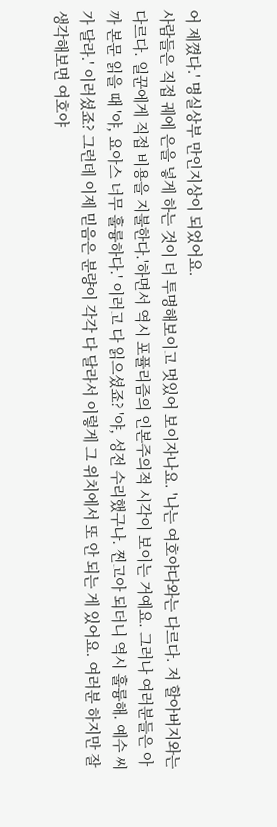어 제꼈다.' 명실상부 만인지상이 되었어요.
사람들은 직접 궤에 은을 넣게 하는 것이 더 투명해보이고 멋있어 보이자나요. '나는 여호야다와는 다르다. 저 할아버지와는 다르다. 일꾼에게 직접 비용을 지불한다.'하면서 역시 포퓰리즘의 인본주의적 시각이 보이는 거예요. 그러나 여러분들은 아까 본문 읽을 때 '야, 요아스 너무 훌륭하다.' 이러고 다 읽으셨죠? '야, 성전 수리했구나. 찐고아 되더니 역시 훌륭해. 예수 씨가 달라.' 이러셨죠? 그런데 이제 믿음은 분량이 각각 다 달라서 이렇게 그 위치에서 또 안 되는 게 있어요. 여러분 하지만 잘 생각해보면 여호야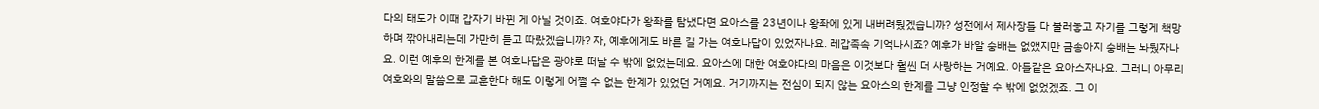다의 태도가 이때 갑자기 바뀐 게 아닐 것이죠. 여호야다가 왕좌를 탐냈다면 요아스를 23년이나 왕좌에 있게 내버려뒀겠습니까? 성전에서 제사장들 다 불러놓고 자기를 그렇게 책망하며 깎아내리는데 가만히 듣고 따랐겠습니까? 자, 예후에게도 바른 길 가는 여호나답이 있었자나요. 레갑족속 기억나시죠? 예후가 바알 숭배는 없앴지만 금송아지 숭배는 놔뒀자나요. 이런 예후의 한계를 본 여호나답은 광야로 떠날 수 밖에 없었는데요. 요아스에 대한 여호야다의 마음은 이것보다 훨씬 더 사랑하는 거예요. 아들같은 요아스자나요. 그러니 아무리 여호와의 말씀으로 교훈한다 해도 이렇게 어쩔 수 없는 한계가 있었던 거예요. 거기까지는 전심이 되지 않는 요아스의 한계를 그냥 인정할 수 밖에 없었겠죠. 그 이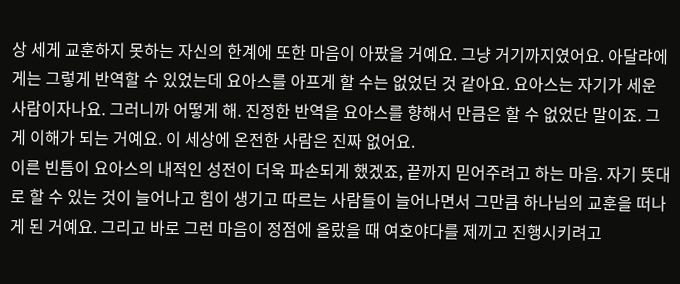상 세게 교훈하지 못하는 자신의 한계에 또한 마음이 아팠을 거예요. 그냥 거기까지였어요. 아달랴에게는 그렇게 반역할 수 있었는데 요아스를 아프게 할 수는 없었던 것 같아요. 요아스는 자기가 세운 사람이자나요. 그러니까 어떻게 해. 진정한 반역을 요아스를 향해서 만큼은 할 수 없었단 말이죠. 그게 이해가 되는 거예요. 이 세상에 온전한 사람은 진짜 없어요.
이른 빈틈이 요아스의 내적인 성전이 더욱 파손되게 했겠죠, 끝까지 믿어주려고 하는 마음. 자기 뜻대로 할 수 있는 것이 늘어나고 힘이 생기고 따르는 사람들이 늘어나면서 그만큼 하나님의 교훈을 떠나게 된 거예요. 그리고 바로 그런 마음이 정점에 올랐을 때 여호야다를 제끼고 진행시키려고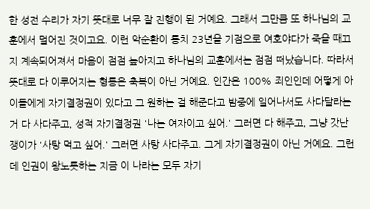한 성전 수리가 자기 뜻대로 너무 잘 진행이 된 거예요. 그래서 그만큼 또 하나님의 교훈에서 멀어진 것이고요. 이런 악순환이 통치 23년을 기점으로 여호야다가 죽을 때끄지 계속되어져서 마음이 점점 높아지고 하나님의 교훈에서는 점점 떠났습니다. 따라서 뜻대로 다 이루어지는 형통은 축복이 아닌 거예요. 인간은 100% 죄인인데 어떻게 아이들에게 자기결정권이 있다고 그 원하는 걸 해준다고 밤중에 일어나서도 사다달라는 거 다 사다주고, 성적 자기결정권 '나는 여자이고 싶어.' 그러면 다 해주고, 그냥 갓난쟁이가 '사탕 먹고 싶어.' 그러면 사탕 사다주고. 그게 자기결정권이 아닌 거예요. 그런데 인권이 왕노릇하는 지금 이 나라는 모두 자기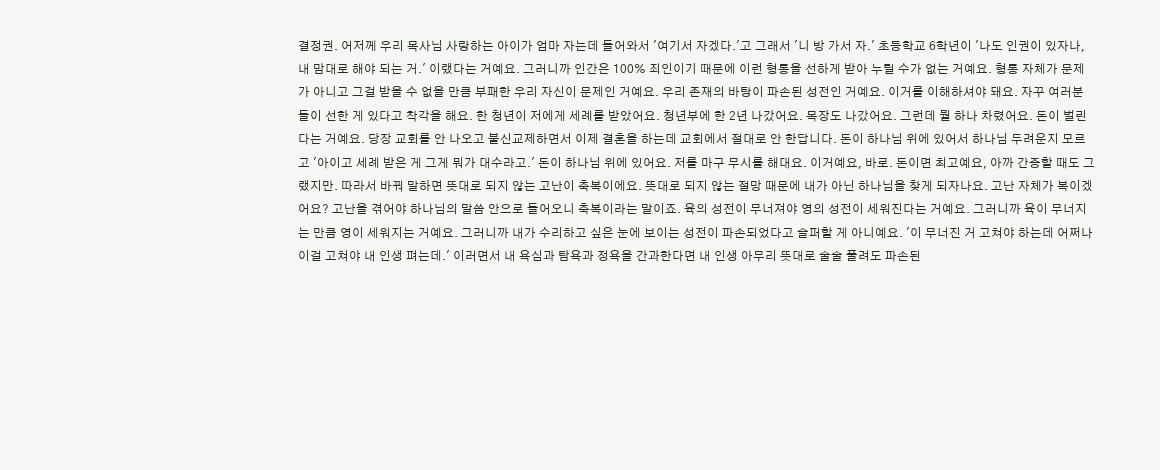결정권. 어저께 우리 목사님 사랑하는 아이가 엄마 자는데 들어와서 '여기서 자겠다.'고 그래서 '니 방 가서 자.' 초등학교 6학년이 '나도 인권이 있자나, 내 맘대로 해야 되는 거.' 이랬다는 거예요. 그러니까 인간은 100% 죄인이기 때문에 이런 형통을 선하게 받아 누릴 수가 없는 거예요. 형통 자체가 문제가 아니고 그걸 받을 수 없을 만큼 부패한 우리 자신이 문제인 거예요. 우리 존재의 바탕이 파손된 성전인 거예요. 이거를 이해하셔야 돼요. 자꾸 여러분들이 선한 게 있다고 착각을 해요. 한 청년이 저에게 세례를 받았어요. 청년부에 한 2년 나갔어요. 목장도 나갔어요. 그런데 뭘 하나 차렸어요. 돈이 벌린다는 거예요. 당장 교회를 안 나오고 불신교제하면서 이제 결혼을 하는데 교회에서 절대로 안 한답니다. 돈이 하나님 위에 있어서 하나님 두려운지 모르고 '아이고 세례 받은 게 그게 뭐가 대수라고.' 돈이 하나님 위에 있어요. 저를 마구 무시를 해대요. 이거예요, 바로. 돈이면 최고예요, 아까 간증할 때도 그랬지만. 따라서 바꿔 말하면 뜻대로 되지 않는 고난이 축복이에요. 뜻대로 되지 않는 절망 때문에 내가 아닌 하나님을 찾게 되자나요. 고난 자체가 복이겠어요? 고난을 겪어야 하나님의 말씀 안으로 들어오니 축복이라는 말이죠. 육의 성전이 무너져야 영의 성전이 세워진다는 거예요. 그러니까 육이 무너지는 만큼 영이 세워지는 거예요. 그러니까 내가 수리하고 싶은 눈에 보이는 성전이 파손되었다고 슬퍼할 게 아니예요. '이 무너진 거 고쳐야 하는데 어쩌나 이걸 고쳐야 내 인생 펴는데.' 이러면서 내 욕심과 탐욕과 정욕을 간과한다면 내 인생 아무리 뜻대로 술술 풀려도 파손된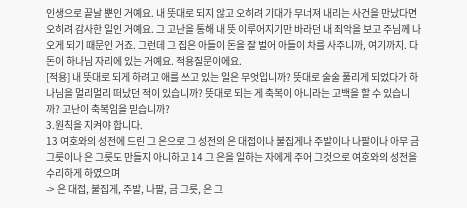인생으로 끝날 뿐인 거예요. 내 뜻대로 되지 않고 오히려 기대가 무너져 내리는 사건을 만났다면 오히려 감사한 일인 거예요. 그 고난을 통해 내 뜻 이루어지기만 바라던 내 죄악을 보고 주님께 나오게 되기 때문인 거죠. 그런데 그 집은 아들이 돈을 잘 벌어 아들이 차를 사주니까, 여기까지. 다 돈이 하나님 자리에 있는 거예요. 적용질문이에요.
[적용] 내 뜻대로 되게 하려고 애를 쓰고 있는 일은 무엇입니까? 뜻대로 술술 풀리게 되었다가 하나님을 멀리멀리 떠났던 적이 있습니까? 뜻대로 되는 게 축복이 아니라는 고백을 할 수 있습니까? 고난이 축복임을 믿습니까?
3.원칙을 지켜야 합니다.
13 여호와의 성전에 드린 그 은으로 그 성전의 은 대접이나 불집게나 주발이나 나팔이나 아무 금 그릇이나 은 그릇도 만들지 아니하고 14 그 은을 일하는 자에게 주어 그것으로 여호와의 성전을 수리하게 하였으며
-> 은 대접, 불집게, 주발, 나팔, 금 그릇, 은 그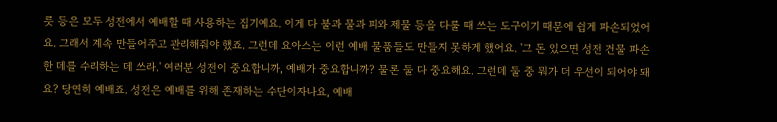릇 등은 모두 성전에서 예배할 때 사용하는 집기예요. 이게 다 불과 물과 피와 제물 등을 다룰 때 쓰는 도구이기 때문에 쉽게 파손되었어요. 그래서 계속 만들어주고 관리해줘야 했죠. 그런데 요아스는 이런 예배 물품들도 만들지 못하게 했어요. '그 돈 있으면 성전 건물 파손한 데를 수리하는 데 쓰라.' 여러분 성전이 중요합니까, 예배가 중요합니까? 물론 둘 다 중요해요. 그런데 둘 중 뭐가 더 우선이 되어야 돼요? 당연히 예배죠. 성전은 예배를 위해 존재하는 수단이자나요, 예배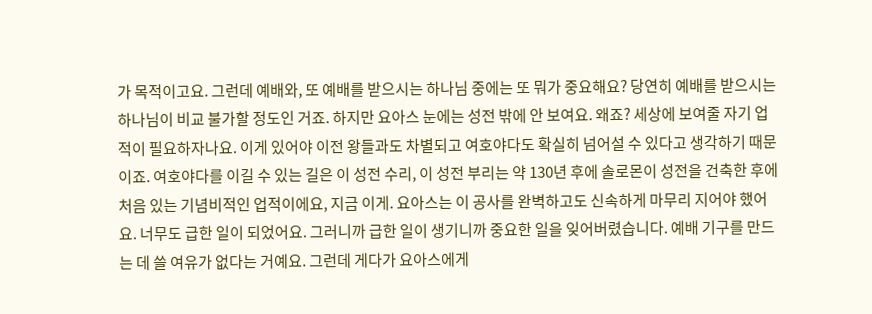가 목적이고요. 그런데 예배와, 또 예배를 받으시는 하나님 중에는 또 뭐가 중요해요? 당연히 예배를 받으시는 하나님이 비교 불가할 정도인 거죠. 하지만 요아스 눈에는 성전 밖에 안 보여요. 왜죠? 세상에 보여줄 자기 업적이 필요하자나요. 이게 있어야 이전 왕들과도 차별되고 여호야다도 확실히 넘어설 수 있다고 생각하기 때문이죠. 여호야다를 이길 수 있는 길은 이 성전 수리, 이 성전 부리는 약 130년 후에 솔로몬이 성전을 건축한 후에 처음 있는 기념비적인 업적이에요, 지금 이게. 요아스는 이 공사를 완벽하고도 신속하게 마무리 지어야 했어요. 너무도 급한 일이 되었어요. 그러니까 급한 일이 생기니까 중요한 일을 잊어버렸습니다. 예배 기구를 만드는 데 쓸 여유가 없다는 거예요. 그런데 게다가 요아스에게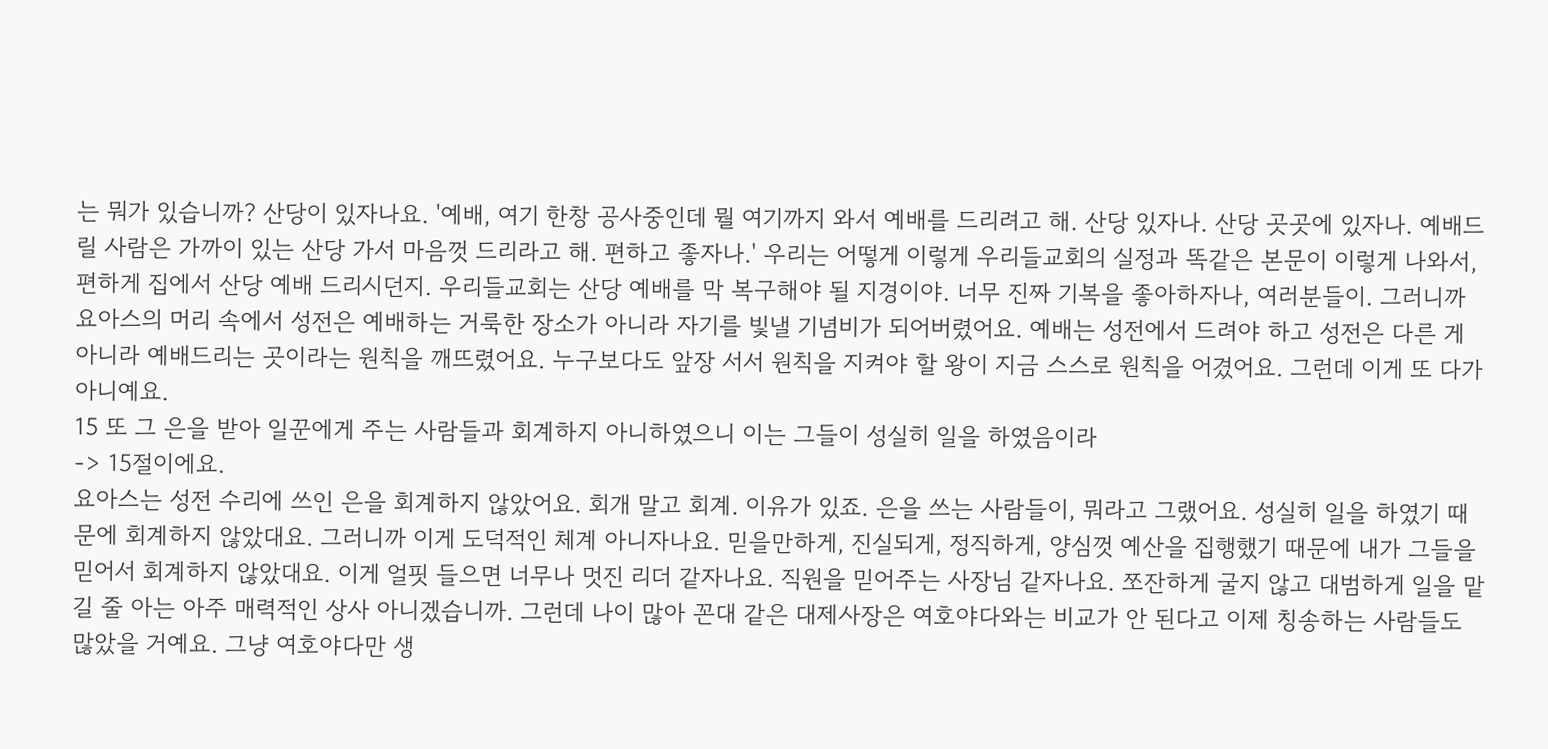는 뭐가 있습니까? 산당이 있자나요. '예배, 여기 한창 공사중인데 뭘 여기까지 와서 예배를 드리려고 해. 산당 있자나. 산당 곳곳에 있자나. 예배드릴 사람은 가까이 있는 산당 가서 마음껏 드리라고 해. 편하고 좋자나.' 우리는 어떻게 이렇게 우리들교회의 실정과 똑같은 본문이 이렇게 나와서, 편하게 집에서 산당 예배 드리시던지. 우리들교회는 산당 예배를 막 복구해야 될 지경이야. 너무 진짜 기복을 좋아하자나, 여러분들이. 그러니까 요아스의 머리 속에서 성전은 예배하는 거룩한 장소가 아니라 자기를 빛낼 기념비가 되어버렸어요. 예배는 성전에서 드려야 하고 성전은 다른 게 아니라 예배드리는 곳이라는 원칙을 깨뜨렸어요. 누구보다도 앞장 서서 원칙을 지켜야 할 왕이 지금 스스로 원칙을 어겼어요. 그런데 이게 또 다가 아니예요.
15 또 그 은을 받아 일꾼에게 주는 사람들과 회계하지 아니하였으니 이는 그들이 성실히 일을 하였음이라
-> 15절이에요.
요아스는 성전 수리에 쓰인 은을 회계하지 않았어요. 회개 말고 회계. 이유가 있죠. 은을 쓰는 사람들이, 뭐라고 그랬어요. 성실히 일을 하였기 때문에 회계하지 않았대요. 그러니까 이게 도덕적인 체계 아니자나요. 믿을만하게, 진실되게, 정직하게, 양심껏 예산을 집행했기 때문에 내가 그들을 믿어서 회계하지 않았대요. 이게 얼핏 들으면 너무나 멋진 리더 같자나요. 직원을 믿어주는 사장님 같자나요. 쪼잔하게 굴지 않고 대범하게 일을 맡길 줄 아는 아주 매력적인 상사 아니겠습니까. 그런데 나이 많아 꼰대 같은 대제사장은 여호야다와는 비교가 안 된다고 이제 칭송하는 사람들도 많았을 거예요. 그냥 여호야다만 생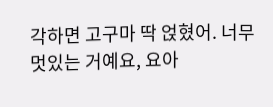각하면 고구마 딱 얹혔어. 너무 멋있는 거예요, 요아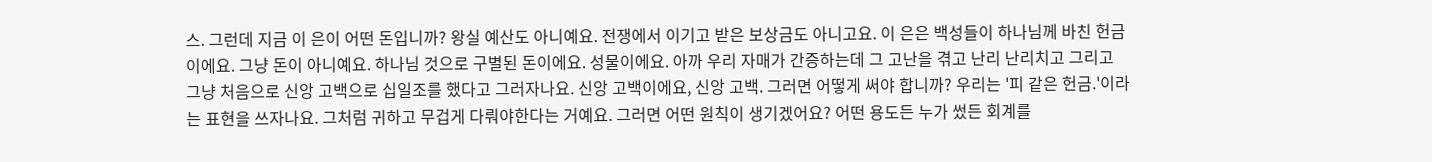스. 그런데 지금 이 은이 어떤 돈입니까? 왕실 예산도 아니예요. 전쟁에서 이기고 받은 보상금도 아니고요. 이 은은 백성들이 하나님께 바친 헌금이에요. 그냥 돈이 아니예요. 하나님 것으로 구별된 돈이에요. 성물이에요. 아까 우리 자매가 간증하는데 그 고난을 겪고 난리 난리치고 그리고 그냥 처음으로 신앙 고백으로 십일조를 했다고 그러자나요. 신앙 고백이에요, 신앙 고백. 그러면 어떻게 써야 합니까? 우리는 '피 같은 헌금.'이라는 표현을 쓰자나요. 그처럼 귀하고 무겁게 다뤄야한다는 거예요. 그러면 어떤 원칙이 생기겠어요? 어떤 용도든 누가 썼든 회계를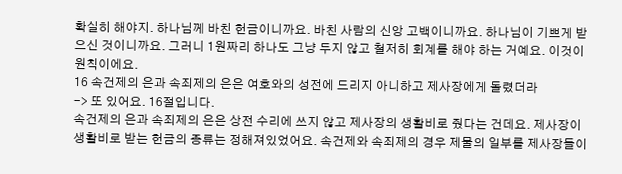확실히 해야지. 하나님께 바친 헌금이니까요. 바친 사람의 신앙 고백이니까요. 하나님이 기쁘게 받으신 것이니까요. 그러니 1원짜리 하나도 그냥 두지 않고 철저히 회계를 해야 하는 거예요. 이것이 원칙이에요.
16 속건제의 은과 속죄제의 은은 여호와의 성전에 드리지 아니하고 제사장에게 돌렸더라
-> 또 있어요. 16절입니다.
속건제의 은과 속죄제의 은은 상전 수리에 쓰지 않고 제사장의 생활비로 줬다는 건데요. 제사장이 생활비로 받는 헌금의 종류는 정해져있었어요. 속건제와 속죄제의 경우 제물의 일부를 제사장들이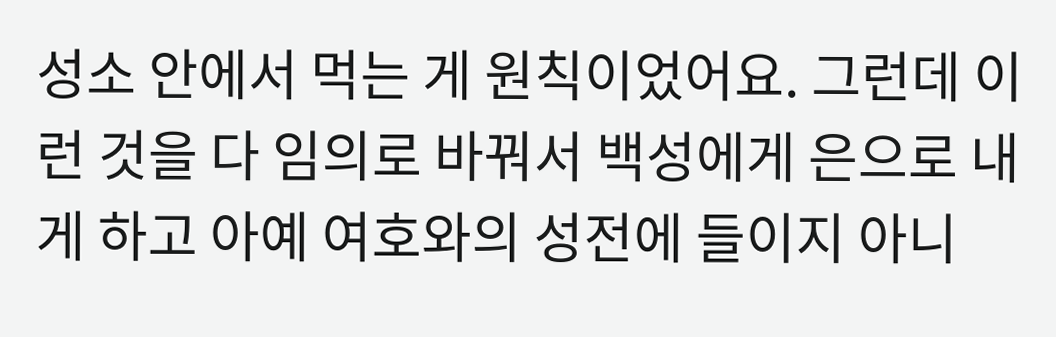성소 안에서 먹는 게 원칙이었어요. 그런데 이런 것을 다 임의로 바꿔서 백성에게 은으로 내게 하고 아예 여호와의 성전에 들이지 아니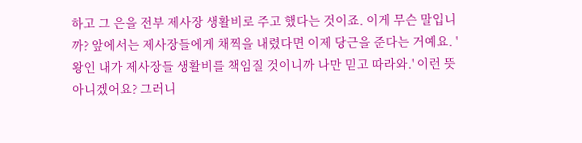하고 그 은을 전부 제사장 생활비로 주고 했다는 것이죠. 이게 무슨 말입니까? 앞에서는 제사장들에게 채찍을 내렸다면 이제 당근을 준다는 거예요. '왕인 내가 제사장들 생활비를 책임질 것이니까 나만 믿고 따라와.' 이런 뜻 아니겠어요? 그러니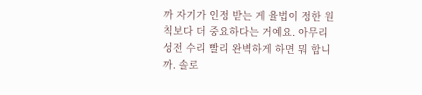까 자기가 인정 받는 게 율법이 정한 원칙보다 더 중요하다는 거예요. 아무리 성전 수리 빨리 완벽하게 하면 뭐 합니까. 솔로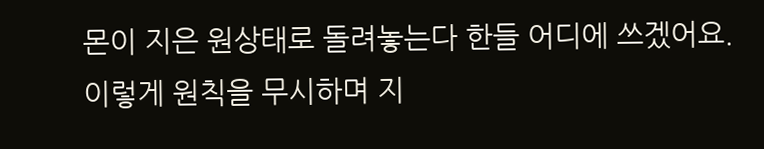몬이 지은 원상태로 돌려놓는다 한들 어디에 쓰겠어요. 이렇게 원칙을 무시하며 지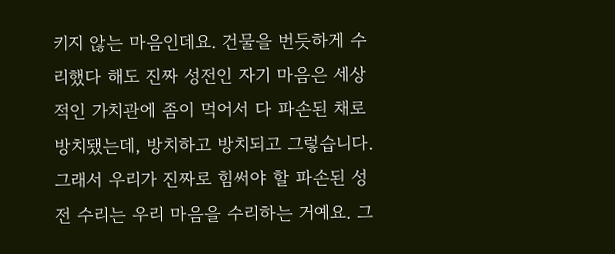키지 않는 마음인데요. 건물을 번듯하게 수리했다 해도 진짜 성전인 자기 마음은 세상적인 가치관에 좀이 먹어서 다 파손된 채로 방치됐는데, 방치하고 방치되고 그렇습니다. 그래서 우리가 진짜로 힘써야 할 파손된 성전 수리는 우리 마음을 수리하는 거예요. 그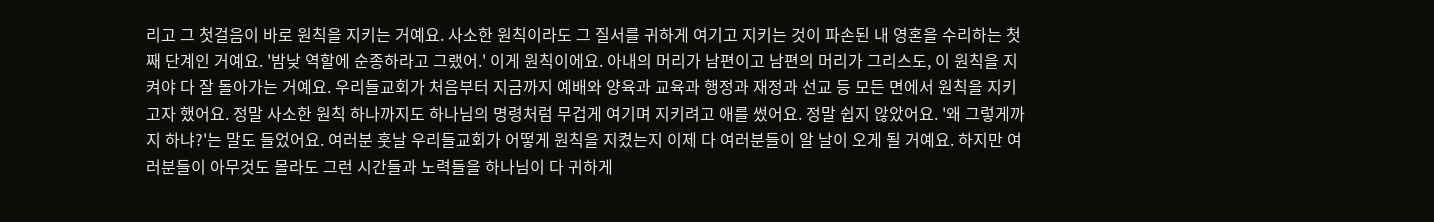리고 그 첫걸음이 바로 원칙을 지키는 거예요. 사소한 원칙이라도 그 질서를 귀하게 여기고 지키는 것이 파손된 내 영혼을 수리하는 첫째 단계인 거예요. '밤낮 역할에 순종하라고 그랬어.' 이게 원칙이에요. 아내의 머리가 남편이고 남편의 머리가 그리스도, 이 원칙을 지켜야 다 잘 돌아가는 거예요. 우리들교회가 처음부터 지금까지 예배와 양육과 교육과 행정과 재정과 선교 등 모든 면에서 원칙을 지키고자 했어요. 정말 사소한 원칙 하나까지도 하나님의 명령처럼 무겁게 여기며 지키려고 애를 썼어요. 정말 쉽지 않았어요. '왜 그렇게까지 하냐?'는 말도 들었어요. 여러분 훗날 우리들교회가 어떻게 원칙을 지켰는지 이제 다 여러분들이 알 날이 오게 될 거예요. 하지만 여러분들이 아무것도 몰라도 그런 시간들과 노력들을 하나님이 다 귀하게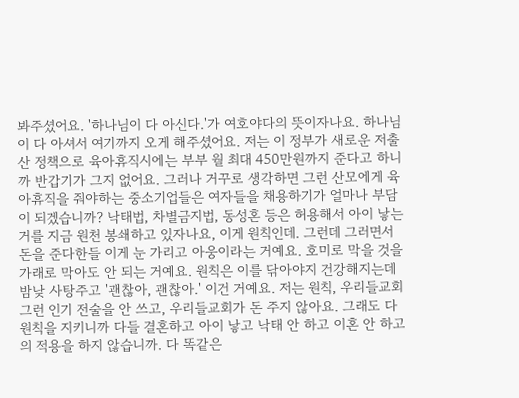봐주셨어요. '하나님이 다 아신다.'가 여호야다의 뜻이자나요. 하나님이 다 아셔서 여기까지 오게 해주셨어요. 저는 이 정부가 새로운 저출산 정책으로 육아휴직시에는 부부 월 최대 450만원까지 준다고 하니까 반갑기가 그지 없어요. 그러나 거꾸로 생각하면 그런 산모에게 육아휴직을 줘야하는 중소기업들은 여자들을 채용하기가 얼마나 부담이 되겠습니까? 낙태법, 차별금지법, 동성혼 등은 허용해서 아이 낳는 거를 지금 원천 봉쇄하고 있자나요, 이게 원칙인데. 그런데 그러면서 돈을 준다한들 이게 눈 가리고 아웅이라는 거예요. 호미로 막을 것을 가래로 막아도 안 되는 거예요. 원칙은 이를 닦아야지 건강해지는데 밤낮 사탕주고 '괜찮아, 괜찮아.' 이건 거예요. 저는 원칙, 우리들교회 그런 인기 전술을 안 쓰고, 우리들교회가 돈 주지 않아요. 그래도 다 원칙을 지키니까 다들 결혼하고 아이 낳고 낙태 안 하고 이혼 안 하고의 적용을 하지 않습니까. 다 똑같은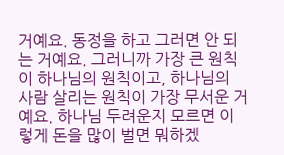거예요. 동정을 하고 그러면 안 되는 거예요. 그러니까 가장 큰 원칙이 하나님의 원칙이고, 하나님의 사람 살리는 원칙이 가장 무서운 거예요. 하나님 두려운지 모르면 이렇게 돈을 많이 벌면 뭐하겠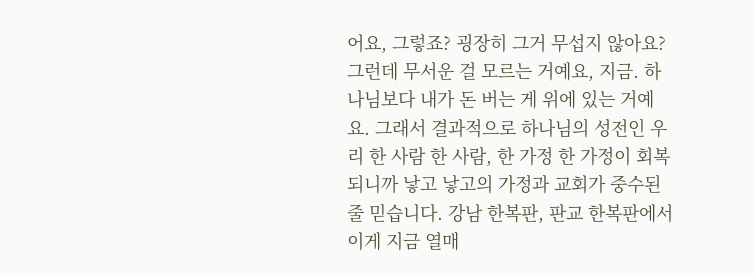어요, 그렇죠? 굉장히 그거 무섭지 않아요? 그런데 무서운 걸 모르는 거예요, 지금. 하나님보다 내가 돈 버는 게 위에 있는 거예요. 그래서 결과적으로 하나님의 성전인 우리 한 사람 한 사람, 한 가정 한 가정이 회복되니까 낳고 낳고의 가정과 교회가 중수된 줄 믿습니다. 강남 한복판, 판교 한복판에서 이게 지금 열매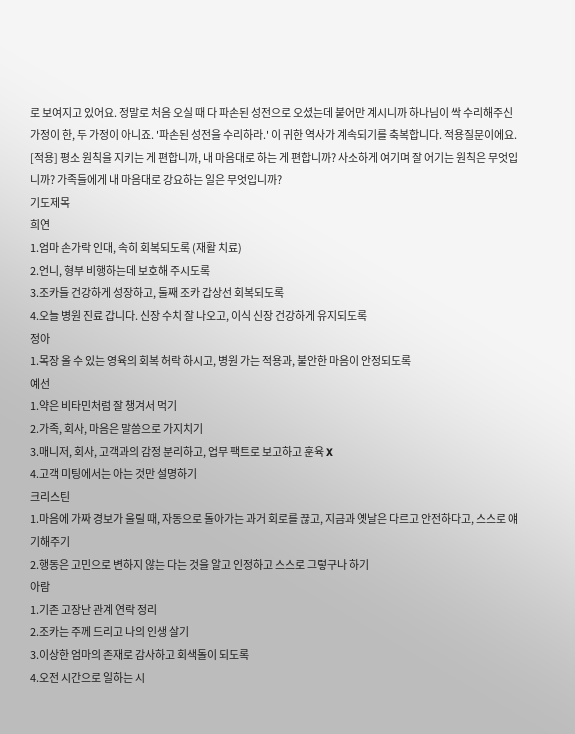로 보여지고 있어요. 정말로 처음 오실 때 다 파손된 성전으로 오셨는데 붙어만 계시니까 하나님이 싹 수리해주신 가정이 한, 두 가정이 아니죠. '파손된 성전을 수리하라.' 이 귀한 역사가 계속되기를 축복합니다. 적용질문이에요.
[적용] 평소 원칙을 지키는 게 편합니까, 내 마음대로 하는 게 편합니까? 사소하게 여기며 잘 어기는 원칙은 무엇입니까? 가족들에게 내 마음대로 강요하는 일은 무엇입니까?
기도제목
희연
1.엄마 손가락 인대, 속히 회복되도록 (재활 치료)
2.언니, 형부 비행하는데 보호해 주시도록
3.조카들 건강하게 성장하고, 둘째 조카 갑상선 회복되도록
4.오늘 병원 진료 갑니다. 신장 수치 잘 나오고, 이식 신장 건강하게 유지되도록
정아
1.목장 올 수 있는 영육의 회복 허락 하시고, 병원 가는 적용과, 불안한 마음이 안정되도록
예선
1.약은 비타민처럼 잘 챙겨서 먹기
2.가족, 회사, 마음은 말씀으로 가지치기
3.매니저, 회사, 고객과의 감정 분리하고, 업무 팩트로 보고하고 훈육 X
4.고객 미팅에서는 아는 것만 설명하기
크리스틴
1.마음에 가짜 경보가 울릴 때, 자동으로 돌아가는 과거 회로를 끊고, 지금과 옛날은 다르고 안전하다고, 스스로 얘기해주기
2.행동은 고민으로 변하지 않는 다는 것을 알고 인정하고 스스로 그렇구나 하기
아람
1.기존 고장난 관계 연락 정리
2.조카는 주께 드리고 나의 인생 살기
3.이상한 엄마의 존재로 감사하고 회색돌이 되도록
4.오전 시간으로 일하는 시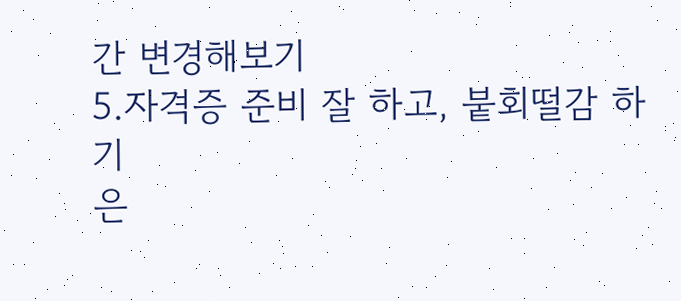간 변경해보기
5.자격증 준비 잘 하고, 붙회떨감 하기
은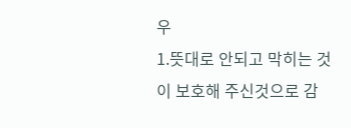우
1.뜻대로 안되고 막히는 것이 보호해 주신것으로 감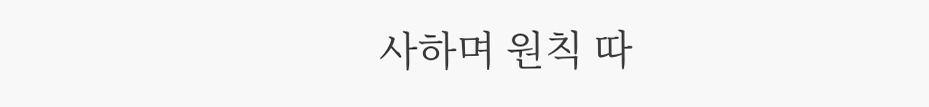사하며 원칙 따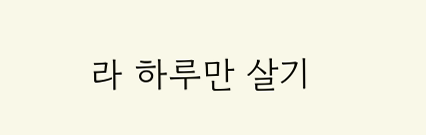라 하루만 살기